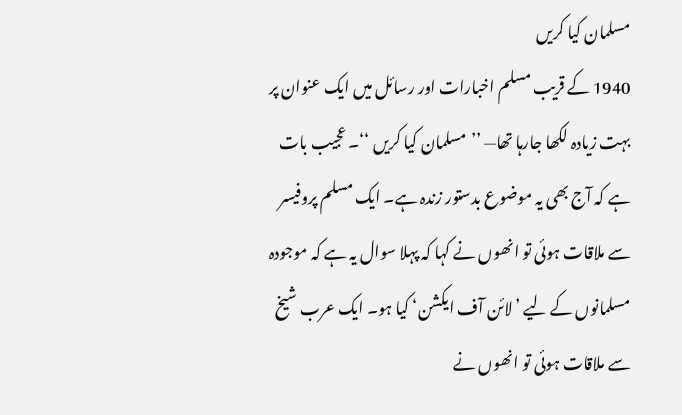مسلمان کیا کریں
1940 کے قریب مسلم اخبارات اور رسائل میں ایک عنوان پر بہت زیادہ لکھا جارہا تھا— ’’مسلمان کیا کریں ‘‘۔ عجیب بات ہے کہ آج بھی یہ موضوع بدستور زندہ ہے۔ ایک مسلم پروفیسر سے ملاقات ہوئی تو انھوں نے کہا کہ پہلا سوال یہ ہے کہ موجودہ مسلمانوں کے لیے ’لائن آف ایکشن‘ کیا ہو۔ ایک عرب شیخ سے ملاقات ہوئی تو انھوں نے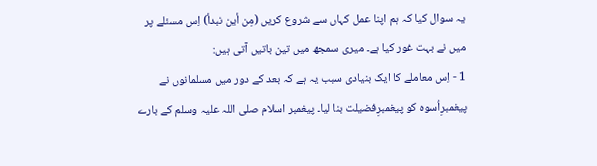یہ سوال کیا کہ ہم اپنا عمل کہاں سے شروع کریں (مِن أین نبدأ) اِس مسئلے پر میں نے بہت غور کیا ہے۔ میری سمجھ میں تین باتیں آتی ہیں:
1 - اِس معاملے کا ایک بنیادی سبب یہ ہے کہ بعد کے دور میں مسلمانوں نے پیغمبرِاُسوہ کو پیغمبرِفضیلت بنا لیا۔ پیغمبر اسلام صلی اللہ علیہ وسلم کے بارے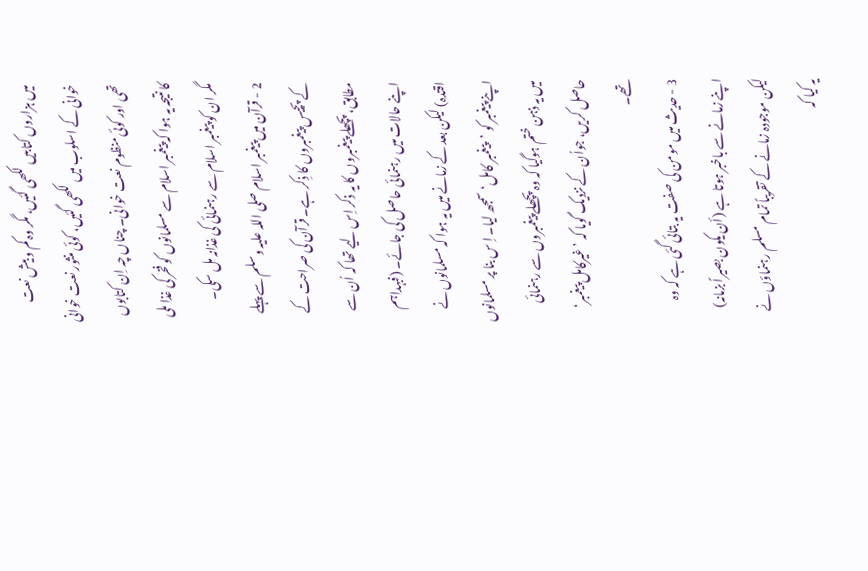میں ہزاروں کتابیں لکھی گئیں، مگر وہ کم و بیش نعت خوانی کے اسلوب میں لکھی گئیں، کوئی منثور نعت خوانی تھی اور کوئی منظوم نعت خوانی۔ چناں چہ اِن کتابوں کا نتیجہ یہ ہوا کہ پیغمبر اسلام سے مسلمانوں کو فخر کی غذا ملی مگر ان کو پیغمبر اسلام سے رہنمائی کی غذانہ مل سکی۔
2 - قرآن میں پیغمبر اسلام صلی اللہ علیہ وسلم سے پہلے کے پچیس پیغمبروں کا ذِکر ہے۔ قرآن کی صراحت کے مطابق، پچھلے پیغمبروں کا یہ ذکر اِس لیے تھا کہ اُن سے اپنے حالات میں رہنمائی حاصل کی جائے۔ (فبہداہم اقتدہ) لیکن بعد کے زمانے میں یہ ہوا کہ مسلمانوں نے اپنے پیغمبر کو ’پیغمبر کامل‘ سمجھ لیا۔ اِ س بنا پر مسلمانوں میں یہ ذہن ختم ہوگیا کہ وہ پچھلے پیغمبروں سے رہنمائی حاصل کریں، جواُن کے نزدیک گویا کہ ’غیرکامل پیغمبر‘ تھے۔
3 - حدیث میں مومن کی صفت یہ بتائی گئی ہے کہ وہ اپنے زمانے سے باخبر ہوتا ہے (أن یکون بصیراً بزمانہ) لیکن موجودہ زمانے کے تقریباً تمام مسلم رہنماؤں نے یہ کیا کہ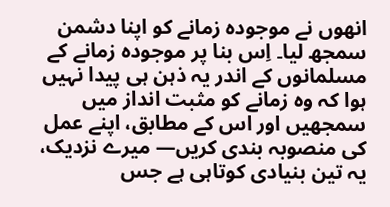انھوں نے موجودہ زمانے کو اپنا دشمن سمجھ لیا۔ اِس بنا پر موجودہ زمانے کے مسلمانوں کے اندر یہ ذہن ہی پیدا نہیں ہوا کہ وہ زمانے کو مثبت انداز میں سمجھیں اور اس کے مطابق، اپنے عمل کی منصوبہ بندی کریں— میرے نزدیک، یہ تین بنیادی کوتاہی ہے جس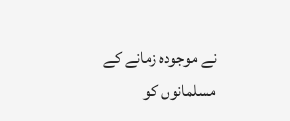نے موجودہ زمانے کے مسلمانوں کو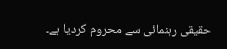حقیقی رہنمائی سے محروم کردیا ہے۔